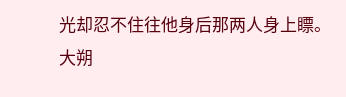光却忍不住往他身后那两人身上瞟。
大朔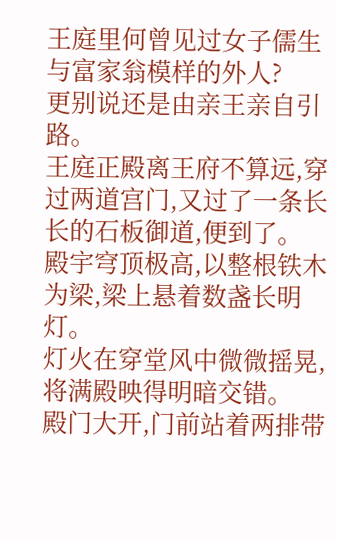王庭里何曾见过女子儒生与富家翁模样的外人?
更别说还是由亲王亲自引路。
王庭正殿离王府不算远,穿过两道宫门,又过了一条长长的石板御道,便到了。
殿宇穹顶极高,以整根铁木为梁,梁上悬着数盏长明灯。
灯火在穿堂风中微微摇晃,将满殿映得明暗交错。
殿门大开,门前站着两排带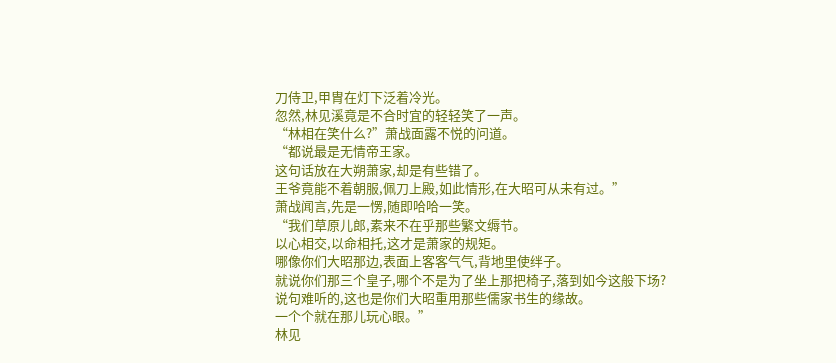刀侍卫,甲胄在灯下泛着冷光。
忽然,林见溪竟是不合时宜的轻轻笑了一声。
“林相在笑什么?”萧战面露不悦的问道。
“都说最是无情帝王家。
这句话放在大朔萧家,却是有些错了。
王爷竟能不着朝服,佩刀上殿,如此情形,在大昭可从未有过。”
萧战闻言,先是一愣,随即哈哈一笑。
“我们草原儿郎,素来不在乎那些繁文缛节。
以心相交,以命相托,这才是萧家的规矩。
哪像你们大昭那边,表面上客客气气,背地里使绊子。
就说你们那三个皇子,哪个不是为了坐上那把椅子,落到如今这般下场?
说句难听的,这也是你们大昭重用那些儒家书生的缘故。
一个个就在那儿玩心眼。”
林见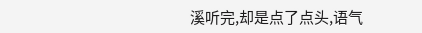溪听完,却是点了点头,语气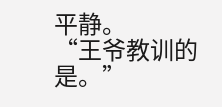平静。
“王爷教训的是。”